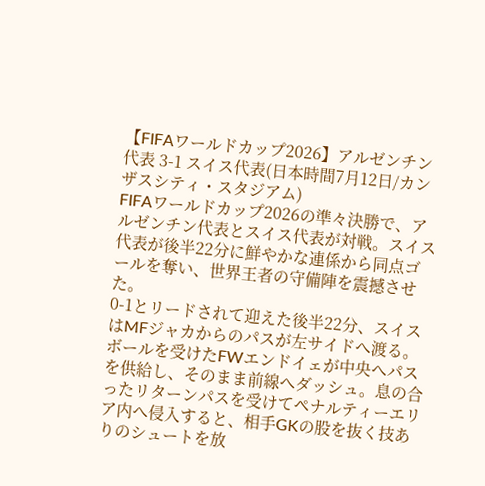【FIFAワールドカップ2026】アルゼンチン代表 3-1 スイス代表(日本時間7月12日/カンザスシティ・スタジアム)
FIFAワールドカップ2026の準々決勝で、アルゼンチン代表とスイス代表が対戦。スイス代表が後半22分に鮮やかな連係から同点ゴールを奪い、世界王者の守備陣を震撼させた。
0-1とリードされて迎えた後半22分、スイスはMFジャカからのパスが左サイドへ渡る。ボールを受けたFWエンドイェが中央へパスを供給し、そのまま前線へダッシュ。息の合ったリターンパスを受けてペナルティーエリア内へ侵入すると、相手GKの股を抜く技ありのシュートを放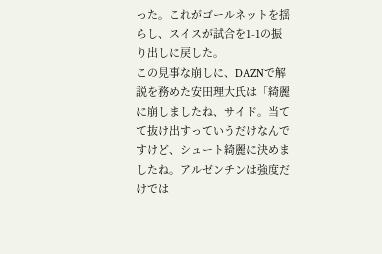った。これがゴールネットを揺らし、スイスが試合を1-1の振り出しに戻した。
この見事な崩しに、DAZNで解説を務めた安田理大氏は「綺麗に崩しましたね、サイド。当てて抜け出すっていうだけなんですけど、シュート綺麗に決めましたね。アルゼンチンは強度だけでは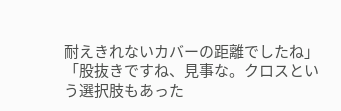耐えきれないカバーの距離でしたね」「股抜きですね、見事な。クロスという選択肢もあった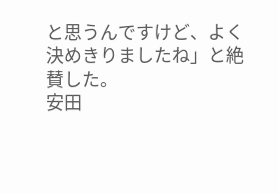と思うんですけど、よく決めきりましたね」と絶賛した。
安田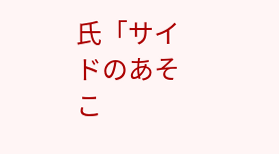氏「サイドのあそこ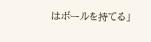はボールを持てる」